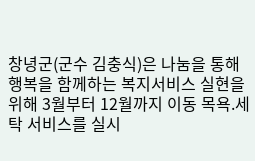창녕군(군수 김충식)은 나눔을 통해 행복을 함께하는 복지서비스 실현을 위해 3월부터 12월까지 이동 목욕.세탁 서비스를 실시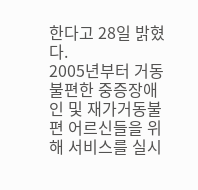한다고 28일 밝혔다.
2005년부터 거동 불편한 중증장애인 및 재가거동불편 어르신들을 위해 서비스를 실시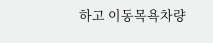하고 이동목욕차량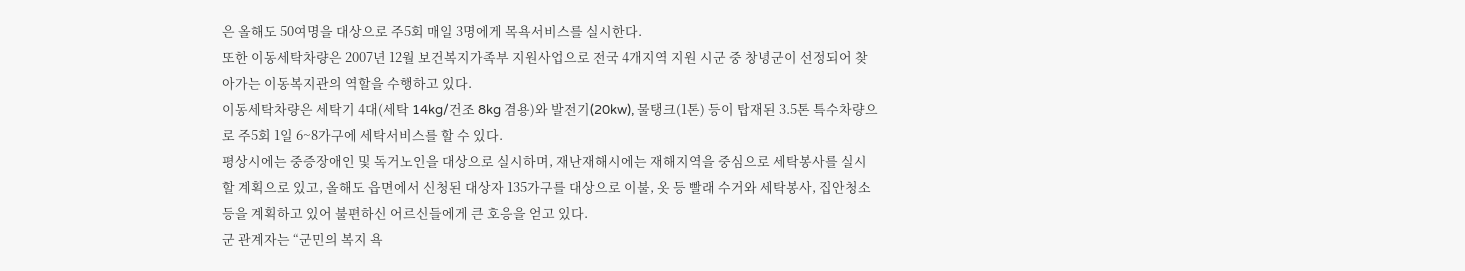은 올해도 50여명을 대상으로 주5회 매일 3명에게 목욕서비스를 실시한다.
또한 이동세탁차량은 2007년 12월 보건복지가족부 지원사업으로 전국 4개지역 지원 시군 중 창녕군이 선정되어 찾아가는 이동복지관의 역할을 수행하고 있다.
이동세탁차량은 세탁기 4대(세탁 14kg/건조 8kg 겸용)와 발전기(20kw), 물탱크(1톤) 등이 탑재된 3.5톤 특수차량으로 주5회 1일 6~8가구에 세탁서비스를 할 수 있다.
평상시에는 중증장애인 및 독거노인을 대상으로 실시하며, 재난재해시에는 재해지역을 중심으로 세탁봉사를 실시할 계획으로 있고, 올해도 읍면에서 신청된 대상자 135가구를 대상으로 이불, 옷 등 빨래 수거와 세탁봉사, 집안청소 등을 계획하고 있어 불편하신 어르신들에게 큰 호응을 얻고 있다.
군 관계자는 “군민의 복지 욕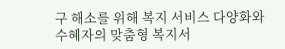구 해소를 위해 복지 서비스 다양화와 수혜자의 맞춤형 복지서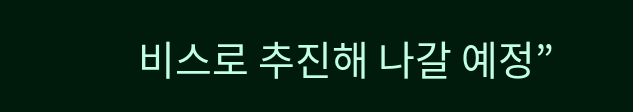비스로 추진해 나갈 예정”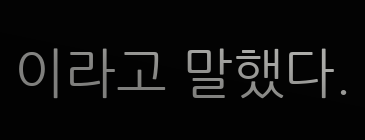이라고 말했다.